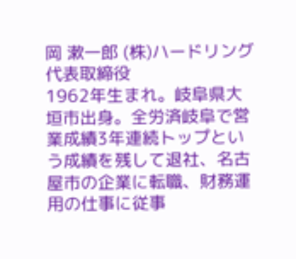岡 漱一郎 (株)ハードリング 代表取締役
1962年生まれ。岐阜県大垣市出身。全労済岐阜で営業成績3年連続トップという成績を残して退社、名古屋市の企業に転職、財務運用の仕事に従事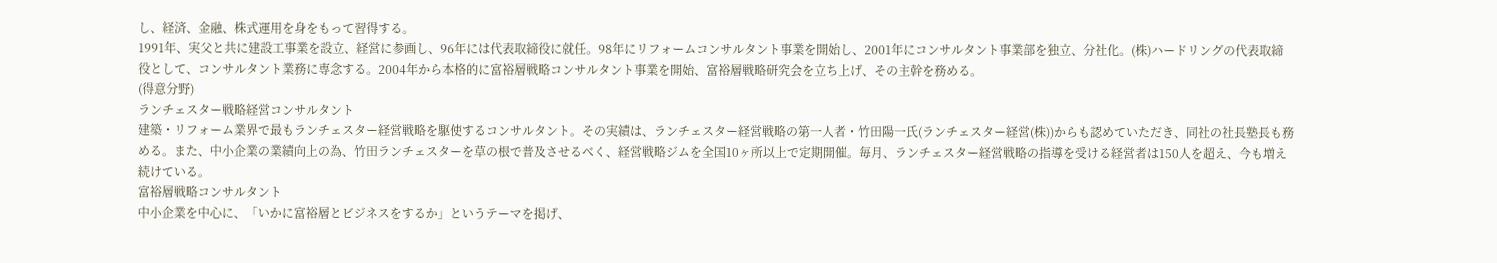し、経済、金融、株式運用を身をもって習得する。
1991年、実父と共に建設工事業を設立、経営に参画し、96年には代表取締役に就任。98年にリフォームコンサルタント事業を開始し、2001年にコンサルタント事業部を独立、分社化。(株)ハードリングの代表取締役として、コンサルタント業務に専念する。2004年から本格的に富裕層戦略コンサルタント事業を開始、富裕層戦略研究会を立ち上げ、その主幹を務める。
(得意分野)
ランチェスター戦略経営コンサルタント
建築・リフォーム業界で最もランチェスター経営戦略を駆使するコンサルタント。その実績は、ランチェスター経営戦略の第一人者・竹田陽一氏(ランチェスター経営(株))からも認めていただき、同社の社長塾長も務める。また、中小企業の業績向上の為、竹田ランチェスターを草の根で普及させるべく、経営戦略ジムを全国10ヶ所以上で定期開催。毎月、ランチェスター経営戦略の指導を受ける経営者は150人を超え、今も増え続けている。
富裕層戦略コンサルタント
中小企業を中心に、「いかに富裕層とビジネスをするか」というテーマを掲げ、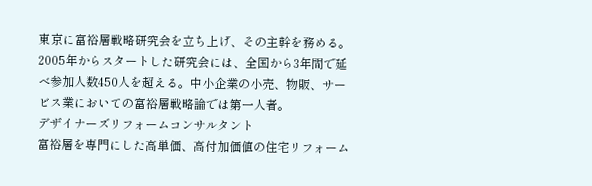東京に富裕層戦略研究会を立ち上げ、その主幹を務める。2005年からスタートした研究会には、全国から3年間で延べ参加人数450人を超える。中小企業の小売、物販、サービス業においての富裕層戦略論では第一人者。
デザイナーズリフォームコンサルタント
富裕層を専門にした高単価、高付加価値の住宅リフォーム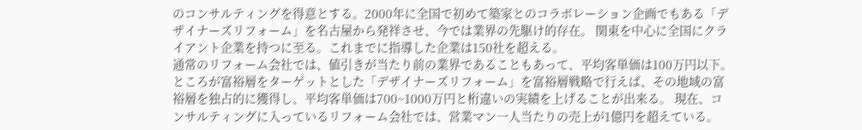のコンサルティングを得意とする。2000年に全国で初めて築家とのコラボレーション企画でもある「デザイナーズリフォーム」を名古屋から発祥させ、今では業界の先駆け的存在。 関東を中心に全国にクライアント企業を持つに至る。これまでに指導した企業は150社を超える。
通常のリフォーム会社では、値引きが当たり前の業界であることもあって、平均客単価は100万円以下。ところが富裕層をターゲットとした「デザイナーズリフォーム」を富裕層戦略で行えば、その地域の富裕層を独占的に獲得し、平均客単価は700~1000万円と桁違いの実績を上げることが出来る。 現在、コンサルティングに入っているリフォーム会社では、営業マン一人当たりの売上が1億円を超えている。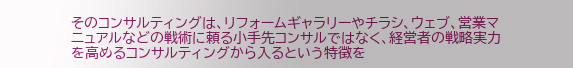そのコンサルティングは、リフォームギャラリーやチラシ、ウェブ、営業マニュアルなどの戦術に頼る小手先コンサルではなく、経営者の戦略実力を高めるコンサルティングから入るという特徴を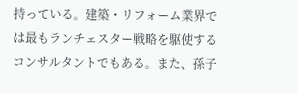持っている。建築・リフォーム業界では最もランチェスター戦略を駆使するコンサルタントでもある。また、孫子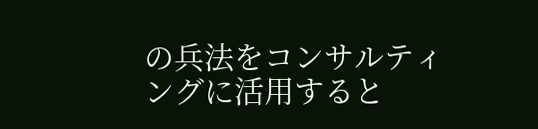の兵法をコンサルティングに活用すると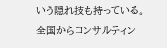いう隠れ技も持っている。
全国からコンサルティン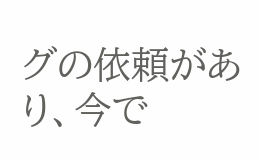グの依頼があり、今で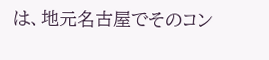は、地元名古屋でそのコン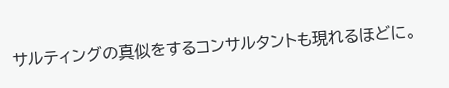サルティングの真似をするコンサルタントも現れるほどに。